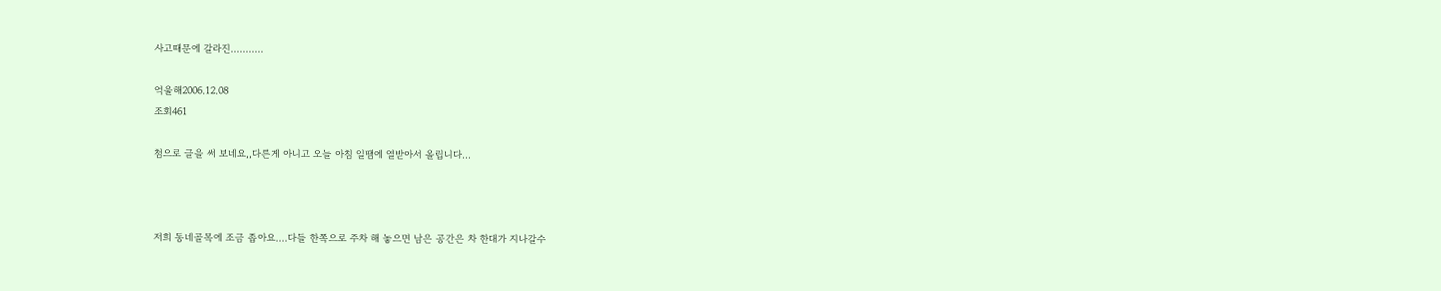사고때문에 갈라진...........

억울해2006.12.08
조회461

첨으로 글을 써 보네요,,다른게 아니고 오늘 아침 일땜에 열받아서 올립니다...



저희 동네골목에 조금 좁아요....다들 한쪽으로 주차 해 놓으면 남은 공간은 차 한대가 지나갈수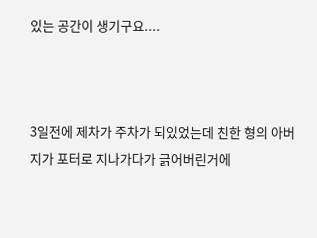있는 공간이 생기구요....



3일전에 제차가 주차가 되있었는데 친한 형의 아버지가 포터로 지나가다가 긁어버린거에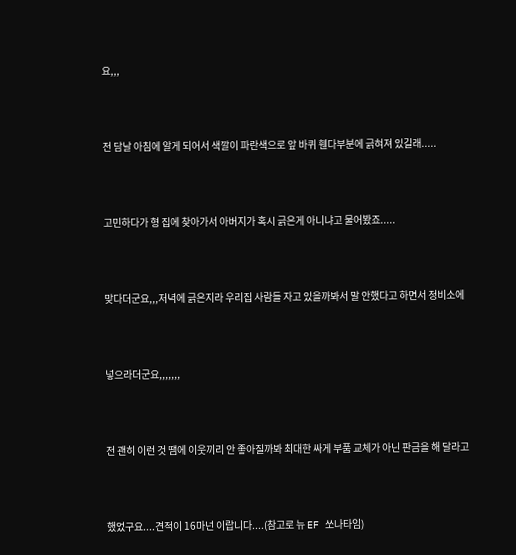요,,,



전 담날 아침에 알게 되어서 색깔이 파란색으로 앞 바퀴 휀다부분에 긁혀져 있길래.....



고민하다가 형 집에 찾아가서 아버지가 혹시 긁은게 아니냐고 물어봤죠.....



맞다더군요,,,저녁에 긁은지라 우리집 사람들 자고 있을까봐서 말 안했다고 하면서 정비소에



넣으라더군요,,,,,,,



전 괜히 이런 것 땜에 이웃끼리 안 좋아질까봐 최대한 싸게 부품 교체가 아닌 판금을 해 달라고



했었구요....견적이 16마넌 이랍니다....(참고로 뉴 EF 쏘나타임)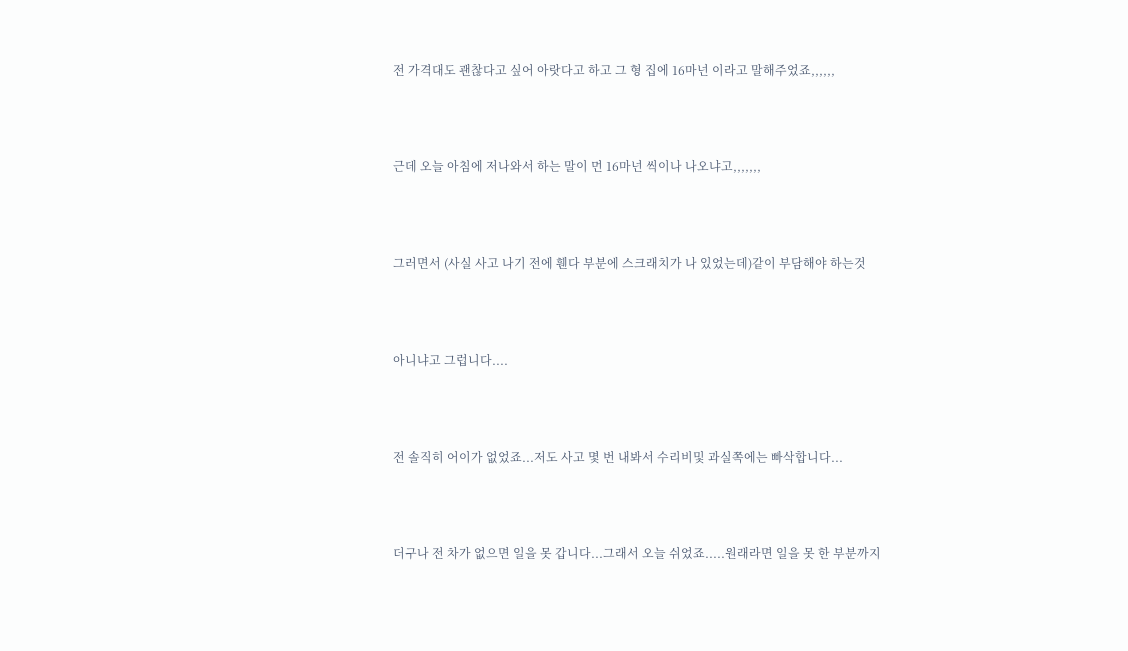전 가격대도 괜찮다고 싶어 아랏다고 하고 그 형 집에 16마넌 이라고 말해주었죠,,,,,,



근데 오늘 아침에 저나와서 하는 말이 먼 16마넌 씩이나 나오냐고,,,,,,,



그러면서 (사실 사고 나기 전에 휀다 부분에 스크래치가 나 있었는데)같이 부담해야 하는것



아니냐고 그럽니다....



전 솔직히 어이가 없었죠...저도 사고 몇 번 내봐서 수리비및 과실쪽에는 빠삭합니다...



더구나 전 차가 없으면 일을 못 갑니다...그래서 오늘 쉬었죠.....원래라면 일을 못 한 부분까지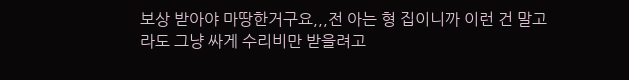보상 받아야 마땅한거구요,,,전 아는 형 집이니까 이런 건 말고라도 그냥 싸게 수리비만 받을려고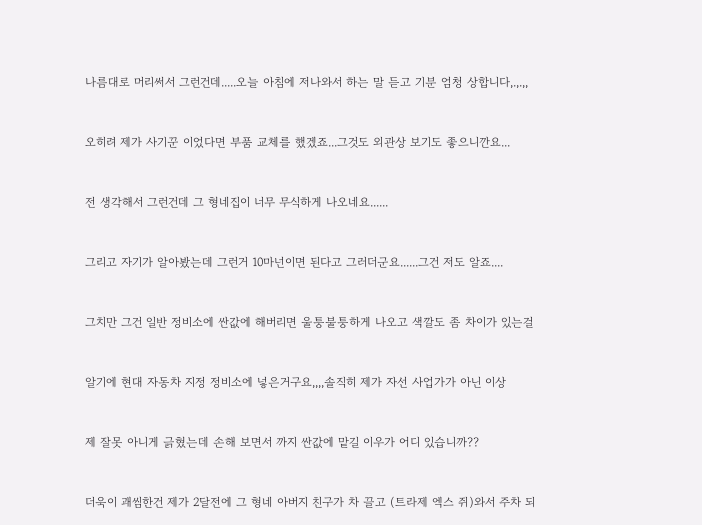나름대로 머리써서 그런건데.....오늘 아침에 저나와서 하는 말 듣고 기분 엄청 상합니다,.,.,,



오히려 제가 사기꾼 이었다면 부품 교체를 했겠죠...그것도 외관상 보기도 좋으니깐요...



전 생각해서 그런건데 그 형네집이 너무 무식하게 나오네요......



그리고 자기가 알아봤는데 그런거 10마넌이면 된다고 그러더군요......그건 저도 알죠....



그치만 그건 일반 정비소에 싼값에 해버리면 울퉁불퉁하게 나오고 색깔도 좀 차이가 있는걸



알기에 현대 자동차 지정 정비소에 넣은거구요,,,,솔직히 제가 자선 사업가가 아닌 이상



제 잘못 아니게 긁혔는데 손해 보면서 까지 싼값에 맡길 이우가 어디 있습니까??



더욱이 괘씸한건 제가 2달전에 그 형네 아버지 친구가 차 끌고 (트라제 엑스 쥐)와서 주차 되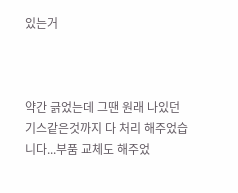있는거



약간 긁었는데 그땐 원래 나있던 기스같은것까지 다 처리 해주었습니다...부품 교체도 해주었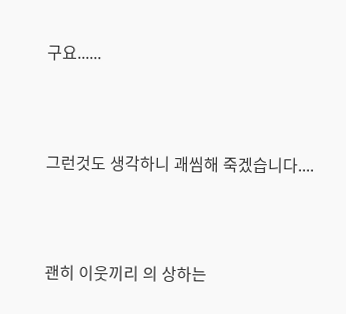구요......



그런것도 생각하니 괘씸해 죽겠습니다....



괜히 이웃끼리 의 상하는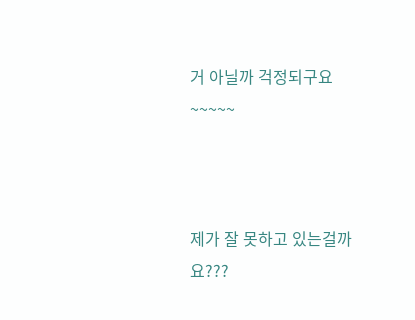거 아닐까 걱정되구요~~~~~



제가 잘 못하고 있는걸까요???